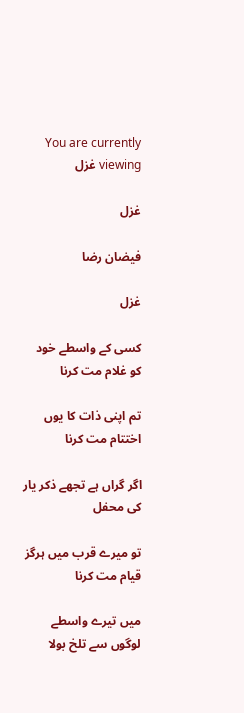You are currently viewing غزل

غزل

فیضان رضا

غزل

کسی کے واسطے خود کو غلام مت کرنا

تم اپنی ذات کا یوں اختتام مت کرنا

اگر گراں ہے تجھے ذکر یار کی محفل

تو میرے قرب میں ہرگز قیام مت کرنا

میں تیرے واسطے لوگوں سے تلخ بولا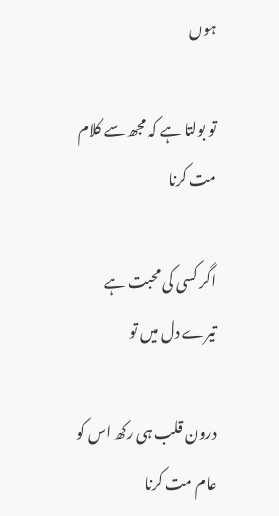ہوں

تو بولتا ہے کہ مجھ سے کلام مت کرنا

اگر کسی کی محبت ہے تیرے دل میں تو

درون قلب ہی رکھ اس کو عام مت کرنا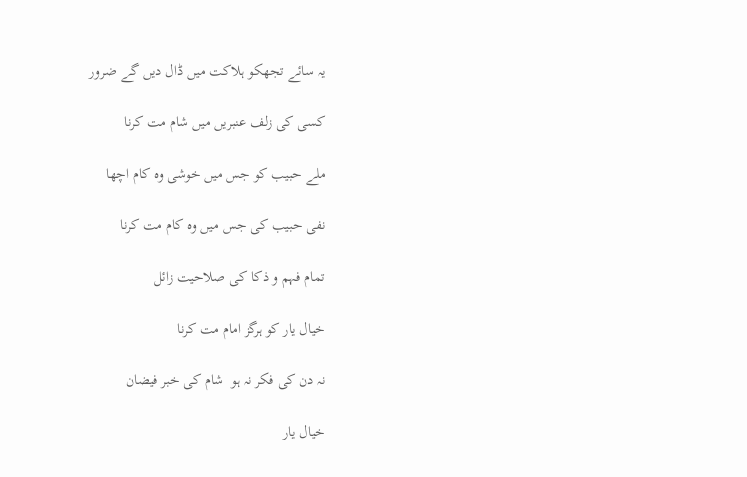یہ سائے تجھکو ہلاکت میں ڈال دیں گے ضرور

کسی کی زلف عنبریں میں شام مت کرنا

ملے حبیب کو جس میں خوشی وہ کام اچھا

نفی حبیب کی جس میں وہ کام مت کرنا

تمام فہم و ذکا کی صلاحیت زائل

خیال یار کو ہرگز امام مت کرنا

نہ دن کی فکر نہ ہو  شام کی خبر فیضان

خیال یار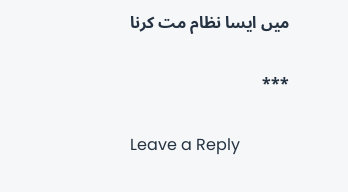میں ایسا نظام مت کرنا

***

Leave a Reply